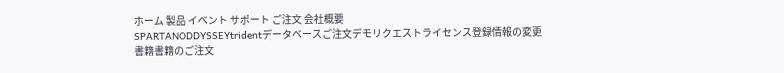ホーム 製品 イベント サポート ご注文 会社概要
SPARTANODDYSSEYtridentデータベースご注文デモリクエストライセンス登録情報の変更
書籍書籍のご注文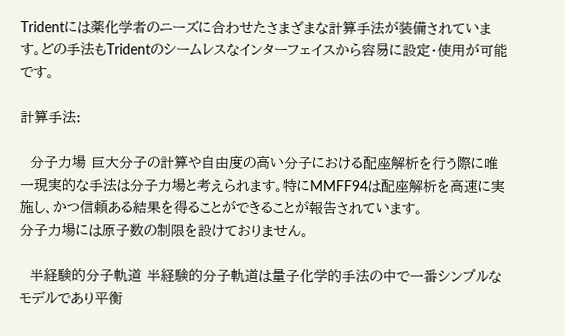Tridentには薬化学者のニーズに合わせたさまざまな計算手法が装備されています。どの手法もTridentのシームレスなインターフェイスから容易に設定・使用が可能です。

計算手法:

  分子力場 巨大分子の計算や自由度の高い分子における配座解析を行う際に唯一現実的な手法は分子力場と考えられます。特にMMFF94は配座解析を高速に実施し、かつ信頼ある結果を得ることができることが報告されています。
分子力場には原子数の制限を設けておりません。

  半経験的分子軌道 半経験的分子軌道は量子化学的手法の中で一番シンプルなモデルであり平衡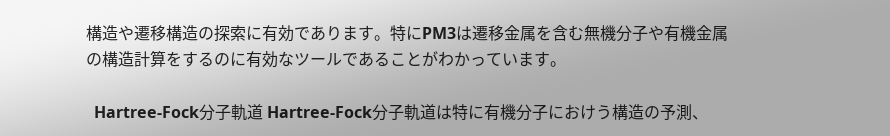構造や遷移構造の探索に有効であります。特にPM3は遷移金属を含む無機分子や有機金属の構造計算をするのに有効なツールであることがわかっています。

  Hartree-Fock分子軌道 Hartree-Fock分子軌道は特に有機分子におけう構造の予測、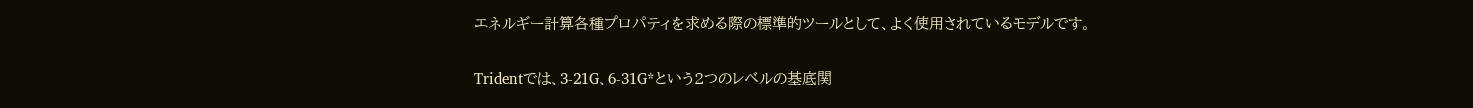エネルギー計算各種プロパティを求める際の標準的ツールとして、よく使用されているモデルです。

Tridentでは、3-21G、6-31G*という2つのレベルの基底関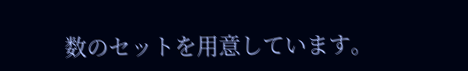数のセットを用意しています。